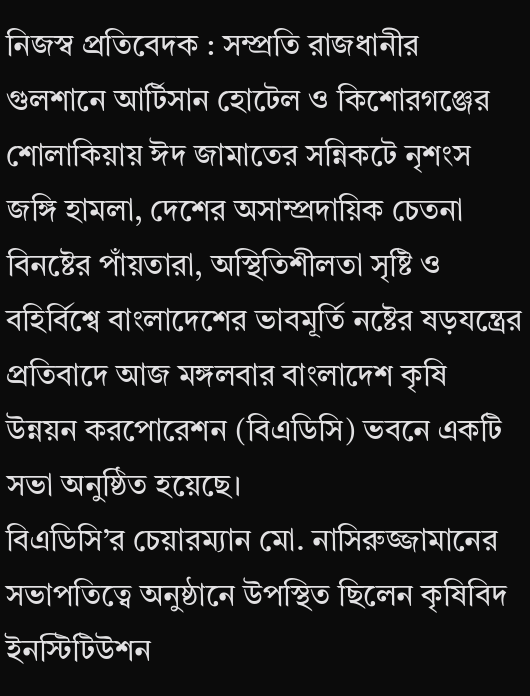নিজস্ব প্রতিবেদক : সম্প্রতি রাজধানীর গুলশানে আর্টিসান হোটেল ও কিশোরগঞ্জের শোলাকিয়ায় ঈদ জামাতের সন্নিকটে নৃশংস জঙ্গি হামলা, দেশের অসাম্প্রদায়িক চেতনা বিনষ্টের পাঁয়তারা, অস্থিতিশীলতা সৃষ্টি ও বহির্বিশ্বে বাংলাদেশের ভাবমূর্তি নষ্টের ষড়যন্ত্রের প্রতিবাদে আজ মঙ্গলবার বাংলাদেশ কৃষি উন্নয়ন করপোরেশন (বিএডিসি) ভবনে একটি সভা অনুষ্ঠিত হয়েছে।
বিএডিসি’র চেয়ারম্যান মো. নাসিরুজ্জামানের সভাপতিত্বে অনুষ্ঠানে উপস্থিত ছিলেন কৃষিবিদ ইনস্টিটিউশন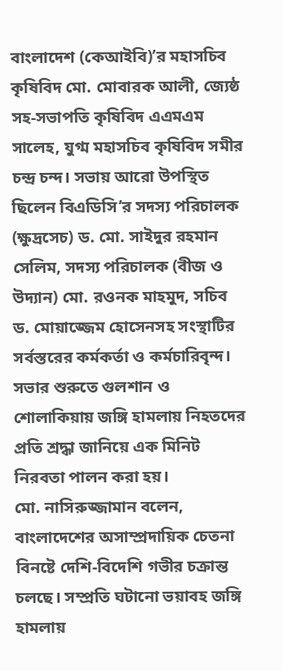বাংলাদেশ (কেআইবি)’র মহাসচিব কৃষিবিদ মো. মোবারক আলী, জ্যেষ্ঠ সহ-সভাপতি কৃষিবিদ এএমএম সালেহ, যুগ্ম মহাসচিব কৃষিবিদ সমীর চন্দ্র চন্দ। সভায় আরো উপস্থিত ছিলেন বিএডিসি’র সদস্য পরিচালক (ক্ষুদ্রসেচ) ড. মো. সাইদুর রহমান সেলিম, সদস্য পরিচালক (বীজ ও উদ্যান) মো. রওনক মাহমুদ, সচিব ড. মোয়াজ্জেম হোসেনসহ সংস্থাটির সর্বস্তরের কর্মকর্তা ও কর্মচারিবৃন্দ। সভার শুরুতে গুলশান ও শোলাকিয়ায় জঙ্গি হামলায় নিহতদের প্রতি শ্রদ্ধা জানিয়ে এক মিনিট নিরবতা পালন করা হয়।
মো. নাসিরুজ্জামান বলেন, বাংলাদেশের অসাম্প্রদায়িক চেতনা বিনষ্টে দেশি-বিদেশি গভীর চক্রান্ত চলছে। সম্প্রতি ঘটানো ভয়াবহ জঙ্গি হামলায়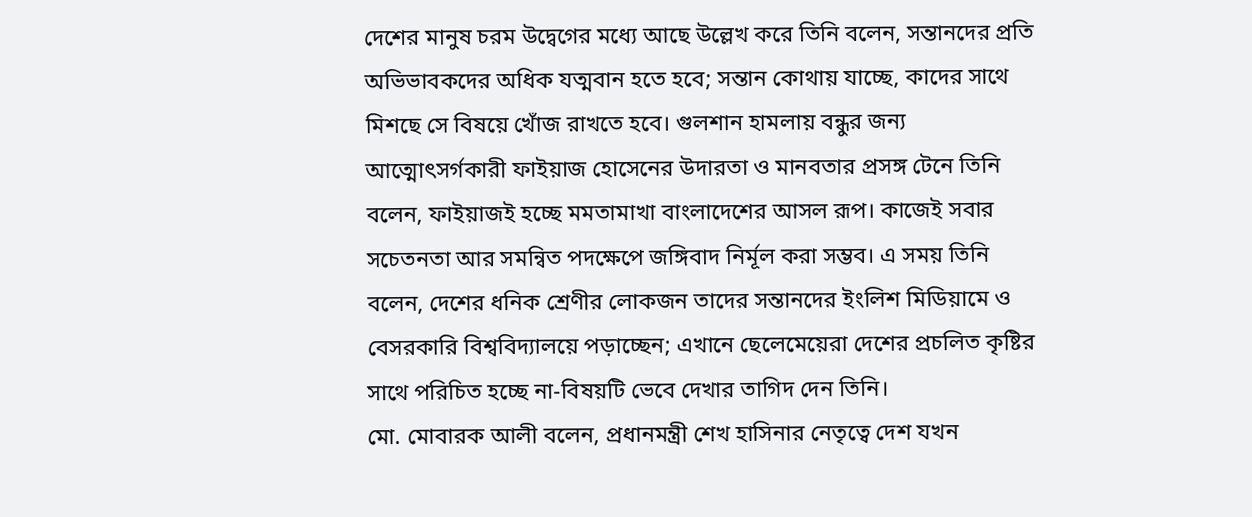দেশের মানুষ চরম উদ্বেগের মধ্যে আছে উল্লেখ করে তিনি বলেন, সন্তানদের প্রতি অভিভাবকদের অধিক যত্মবান হতে হবে; সন্তান কোথায় যাচ্ছে, কাদের সাথে মিশছে সে বিষয়ে খোঁজ রাখতে হবে। গুলশান হামলায় বন্ধুর জন্য আত্মোৎসর্গকারী ফাইয়াজ হোসেনের উদারতা ও মানবতার প্রসঙ্গ টেনে তিনি বলেন, ফাইয়াজই হচ্ছে মমতামাখা বাংলাদেশের আসল রূপ। কাজেই সবার সচেতনতা আর সমন্বিত পদক্ষেপে জঙ্গিবাদ নির্মূল করা সম্ভব। এ সময় তিনি বলেন, দেশের ধনিক শ্রেণীর লোকজন তাদের সন্তানদের ইংলিশ মিডিয়ামে ও বেসরকারি বিশ্ববিদ্যালয়ে পড়াচ্ছেন; এখানে ছেলেমেয়েরা দেশের প্রচলিত কৃষ্টির সাথে পরিচিত হচ্ছে না-বিষয়টি ভেবে দেখার তাগিদ দেন তিনি।
মো. মোবারক আলী বলেন, প্রধানমন্ত্রী শেখ হাসিনার নেতৃত্বে দেশ যখন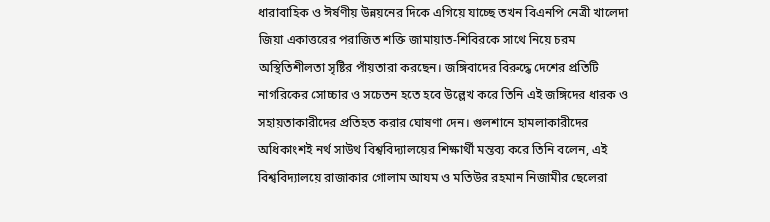ধারাবাহিক ও ঈর্ষণীয় উন্নয়নের দিকে এগিয়ে যাচ্ছে তখন বিএনপি নেত্রী খালেদা জিয়া একাত্তরের পরাজিত শক্তি জামায়াত-শিবিরকে সাথে নিয়ে চরম অস্থিতিশীলতা সৃষ্টির পাঁয়তারা করছেন। জঙ্গিবাদের বিরুদ্ধে দেশের প্রতিটি নাগরিকের সোচ্চার ও সচেতন হতে হবে উল্লেখ করে তিনি এই জঙ্গিদের ধারক ও সহায়তাকারীদের প্রতিহত করার ঘোষণা দেন। গুলশানে হামলাকারীদের অধিকাংশই নর্থ সাউথ বিশ্ববিদ্যালয়ের শিক্ষার্থী মন্তব্য করে তিনি বলেন, এই বিশ্ববিদ্যালয়ে রাজাকার গোলাম আযম ও মতিউর রহমান নিজামীর ছেলেরা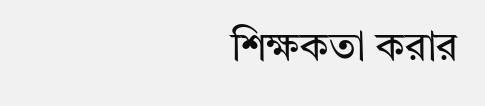শিক্ষকতা করার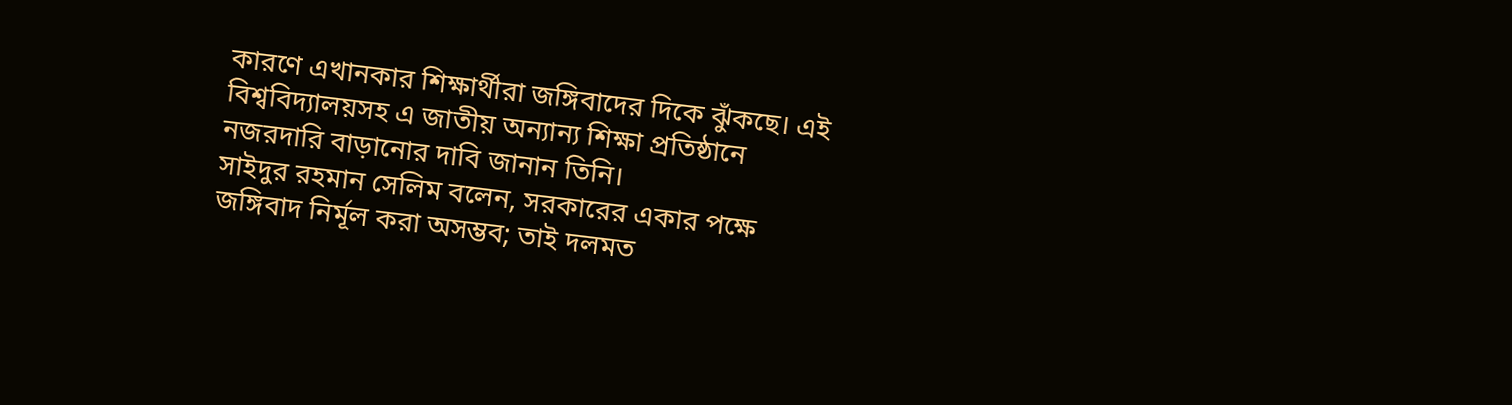কারণে এখানকার শিক্ষার্থীরা জঙ্গিবাদের দিকে ঝুঁকছে। এই বিশ্ববিদ্যালয়সহ এ জাতীয় অন্যান্য শিক্ষা প্রতিষ্ঠানে নজরদারি বাড়ানোর দাবি জানান তিনি।
সাইদুর রহমান সেলিম বলেন, সরকারের একার পক্ষে জঙ্গিবাদ নির্মূল করা অসম্ভব; তাই দলমত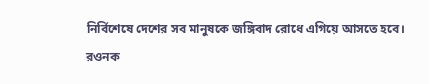নির্বিশেষে দেশের সব মানুষকে জঙ্গিবাদ রোধে এগিয়ে আসতে হবে।
রওনক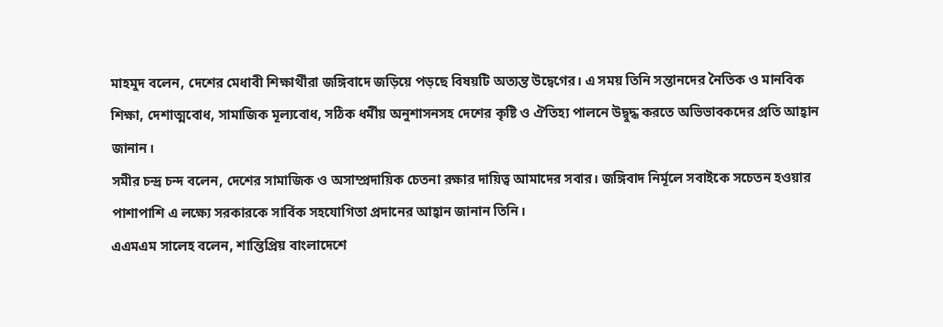মাহমুদ বলেন, দেশের মেধাবী শিক্ষার্থীরা জঙ্গিবাদে জড়িয়ে পড়ছে বিষয়টি অত্যন্ত উদ্বেগের। এ সময় তিনি সন্তানদের নৈতিক ও মানবিক শিক্ষা, দেশাত্মবোধ, সামাজিক মূল্যবোধ, সঠিক ধর্মীয় অনুশাসনসহ দেশের কৃষ্টি ও ঐতিহ্য পালনে উদ্বুদ্ধ করতে অভিভাবকদের প্রতি আহ্বান জানান।
সমীর চন্দ্র চন্দ বলেন, দেশের সামাজিক ও অসাম্প্রদায়িক চেতনা রক্ষার দায়িত্ব আমাদের সবার। জঙ্গিবাদ নির্মূলে সবাইকে সচেতন হওয়ার পাশাপাশি এ লক্ষ্যে সরকারকে সার্বিক সহযোগিতা প্রদানের আহ্বান জানান তিনি।
এএমএম সালেহ বলেন, শান্তিপ্রিয় বাংলাদেশে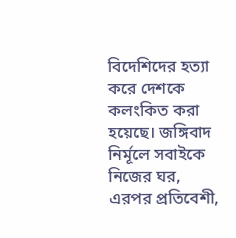বিদেশিদের হত্যা করে দেশকে কলংকিত করা হয়েছে। জঙ্গিবাদ নির্মূলে সবাইকে নিজের ঘর, এরপর প্রতিবেশী,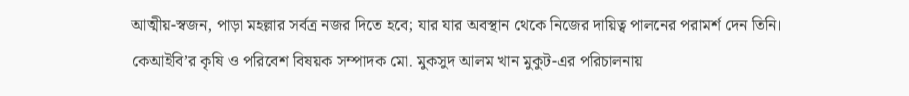আত্মীয়-স্বজন, পাড়া মহল্লার সর্বত্র নজর দিতে হবে; যার যার অবস্থান থেকে নিজের দায়িত্ব পালনের পরামর্শ দেন তিনি।
কেআইবি’র কৃষি ও পরিবেশ বিষয়ক সম্পাদক মো. মুকসুদ আলম খান মুকুট-এর পরিচালনায়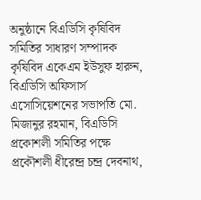অনুষ্ঠানে বিএডিসি কৃষিবিদ সমিতির সাধারণ সম্পাদক কৃষিবিদ একেএম ইউসুফ হারুন, বিএডিসি অফিসার্স এসোসিয়েশনের সভাপতি মো. মিজানুর রহমান, বিএডিসি প্রকোশলী সমিতির পক্ষে প্রকৌশলী ধীরেন্দ্র চন্দ্র দেবনাথ,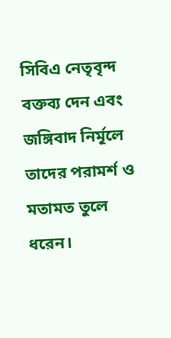সিবিএ নেতৃবৃন্দ বক্তব্য দেন এবং জঙ্গিবাদ নির্মূলে তাদের পরামর্শ ও মতামত তুলে ধরেন।